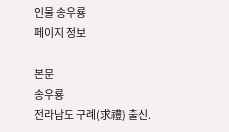인물 송우룡
페이지 정보

본문
송우룡
전라남도 구례(求禮) 출신.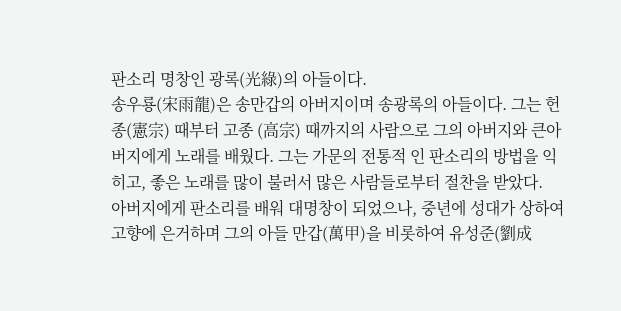판소리 명창인 광록(光綠)의 아들이다.
송우룡(宋雨龍)은 송만갑의 아버지이며 송광록의 아들이다. 그는 헌종(憲宗) 때부터 고종 (高宗) 때까지의 사람으로 그의 아버지와 큰아버지에게 노래를 배웠다. 그는 가문의 전통적 인 판소리의 방법을 익히고, 좋은 노래를 많이 불러서 많은 사람들로부터 절찬을 받았다.
아버지에게 판소리를 배워 대명창이 되었으나, 중년에 성대가 상하여 고향에 은거하며 그의 아들 만갑(萬甲)을 비롯하여 유성준(劉成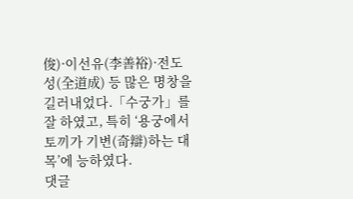俊)·이선유(李善裕)·전도성(全道成) 등 많은 명창을 길러내었다.「수궁가」를 잘 하였고, 특히 ‘용궁에서 토끼가 기변(奇辯)하는 대목’에 능하였다.
댓글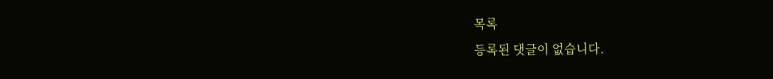목록
등록된 댓글이 없습니다.